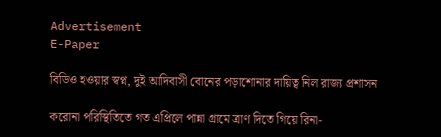Advertisement
E-Paper

বিডিও হওয়ার স্বপ্ন, দুই আদিবাসী বোনের পড়াশোনার দায়িত্ব নিল রাজ্য প্রশাসন

করোনা পরিস্থিতিতে গত এপ্রিলে পান্না গ্রামে ত্রাণ দিতে গিয়ে রিনা-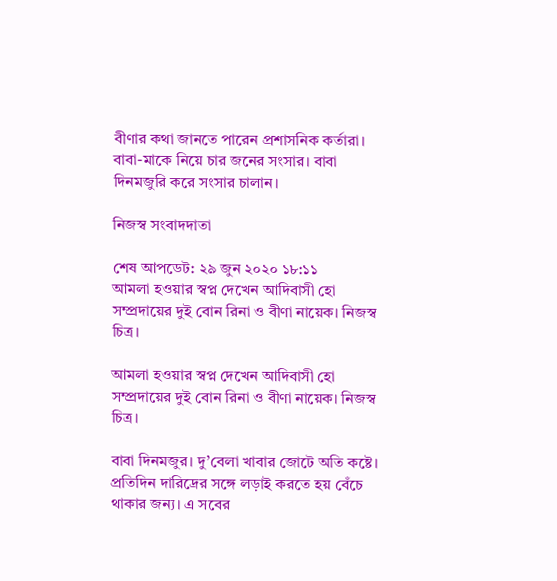বীণার কথা জানতে পারেন প্রশাসনিক কর্তারা। বাবা-মাকে নিয়ে চার জনের সংসার। বাবা দিনমজুরি করে সংসার চালান।

নিজস্ব সংবাদদাতা

শেষ আপডেট: ২৯ জুন ২০২০ ১৮:১১
আমলা হওয়ার স্বপ্ন দেখেন আদিবাসী হো সম্প্রদায়ের দুই বোন রিনা ও বীণা নায়েক। নিজস্ব চিত্র।

আমলা হওয়ার স্বপ্ন দেখেন আদিবাসী হো সম্প্রদায়ের দুই বোন রিনা ও বীণা নায়েক। নিজস্ব চিত্র।

বাবা দিনমজুর। দু’বেলা খাবার জোটে অতি কষ্টে। প্রতিদিন দারিদ্রের সঙ্গে লড়াই করতে হয় বেঁচে থাকার জন্য। এ সবের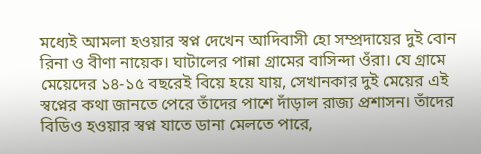মধ্যেই আমলা হওয়ার স্বপ্ন দেখেন আদিবাসী হো সম্প্রদায়ের দুই বোন রিনা ও বীণা নায়েক। ঘাটালের পান্না গ্রামের বাসিন্দা ওঁরা। যে গ্রামে মেয়েদের ১৪-১৫ বছরেই বিয়ে হয়ে যায়, সেখানকার দুই মেয়ের এই স্বপ্নের কথা জানতে পেরে তাঁদের পাশে দাঁড়াল রাজ্য প্রশাসন। তাঁদের বিডিও হওয়ার স্বপ্ন যাতে ডানা মেলতে পারে,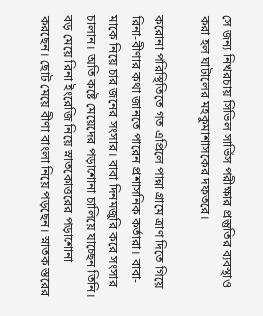সে জন্য নিখরচায় সিভিল সার্ভিস পরীক্ষার প্রস্তুতির ব্যবস্থাও করা হল ঘাটালের মহকুমাশাসকের দফতরে।

করোনা পরিস্থিতিতে গত এপ্রিলে পান্না গ্রামে ত্রাণ দিতে গিয়ে রিনা-বীণার কথা জানতে পারেন প্রশাসনিক কর্তারা। বাবা-মাকে নিয়ে চার জনের সংসার। বাবা দিনমজুরি করে সংসার চালান। অতি কষ্টে মেয়েদের পড়াশোনা চালিয়ে যাচ্ছেন তিনি। বড় মেয়ে রিনা ইংরেজি নিয়ে স্নাতকোত্তরের পড়াশোনা করছেন। ছোট মেয়ে বীণা বাংলা নিয়ে পড়ছেন। স্নাতক স্তরের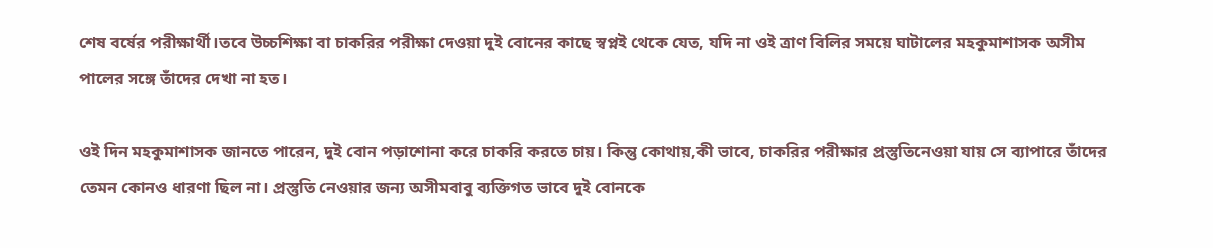শেষ বর্ষের পরীক্ষার্থী।তবে উচ্চশিক্ষা বা চাকরির পরীক্ষা দেওয়া দুই বোনের কাছে স্বপ্নই থেকে যেত, যদি না ওই ত্রাণ বিলির সময়ে ঘাটালের মহকুমাশাসক অসীম পালের সঙ্গে তাঁদের দেখা না হত।

ওই দিন মহকুমাশাসক জানতে পারেন, দুই বোন পড়াশোনা করে চাকরি করতে চায়। কিন্তু কোথায়,কী ভাবে, চাকরির পরীক্ষার প্রস্তুতিনেওয়া যায় সে ব্যাপারে তাঁদের তেমন কোনও ধারণা ছিল না। প্রস্তুতি নেওয়ার জন্য অসীমবাবু ব্যক্তিগত ভাবে দুই বোনকে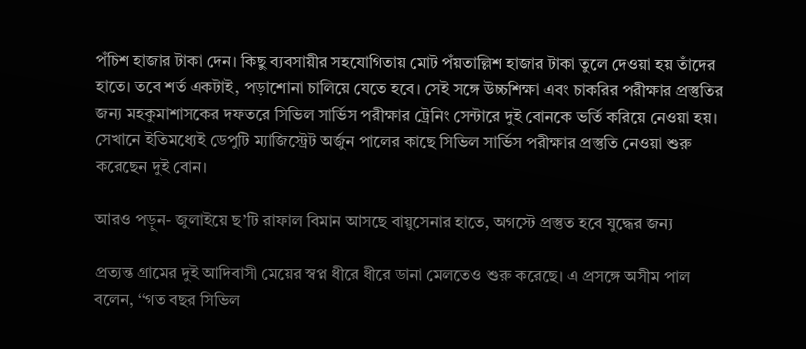পঁচিশ হাজার টাকা দেন। কিছু ব্যবসায়ীর সহযোগিতায় মোট পঁয়তাল্লিশ হাজার টাকা তুলে দেওয়া হয় তাঁদের হাতে। তবে শর্ত একটাই, পড়াশোনা চালিয়ে যেতে হবে। সেই সঙ্গে উচ্চশিক্ষা এবং চাকরির পরীক্ষার প্রস্তুতির জন্য মহকুমাশাসকের দফতরে সিভিল সার্ভিস পরীক্ষার ট্রেনিং সেন্টারে দুই বোনকে ভর্তি করিয়ে নেওয়া হয়। সেখানে ইতিমধ্যেই ডেপুটি ম্যাজিস্ট্রেট অর্জুন পালের কাছে সিভিল সার্ভিস পরীক্ষার প্রস্তুতি নেওয়া শুরু করেছেন দুই বোন।

আরও পড়ুন- জুলাইয়ে ছ’টি রাফাল বিমান আসছে বায়ুসেনার হাতে, অগস্টে প্রস্তুত হবে যুদ্ধের জন্য

প্রত্যন্ত গ্রামের দুই আদিবাসী মেয়ের স্বপ্ন ধীরে ধীরে ডানা মেলতেও শুরু করেছে। এ প্রসঙ্গে অসীম পাল বলেন, ‘‘গত বছর সিভিল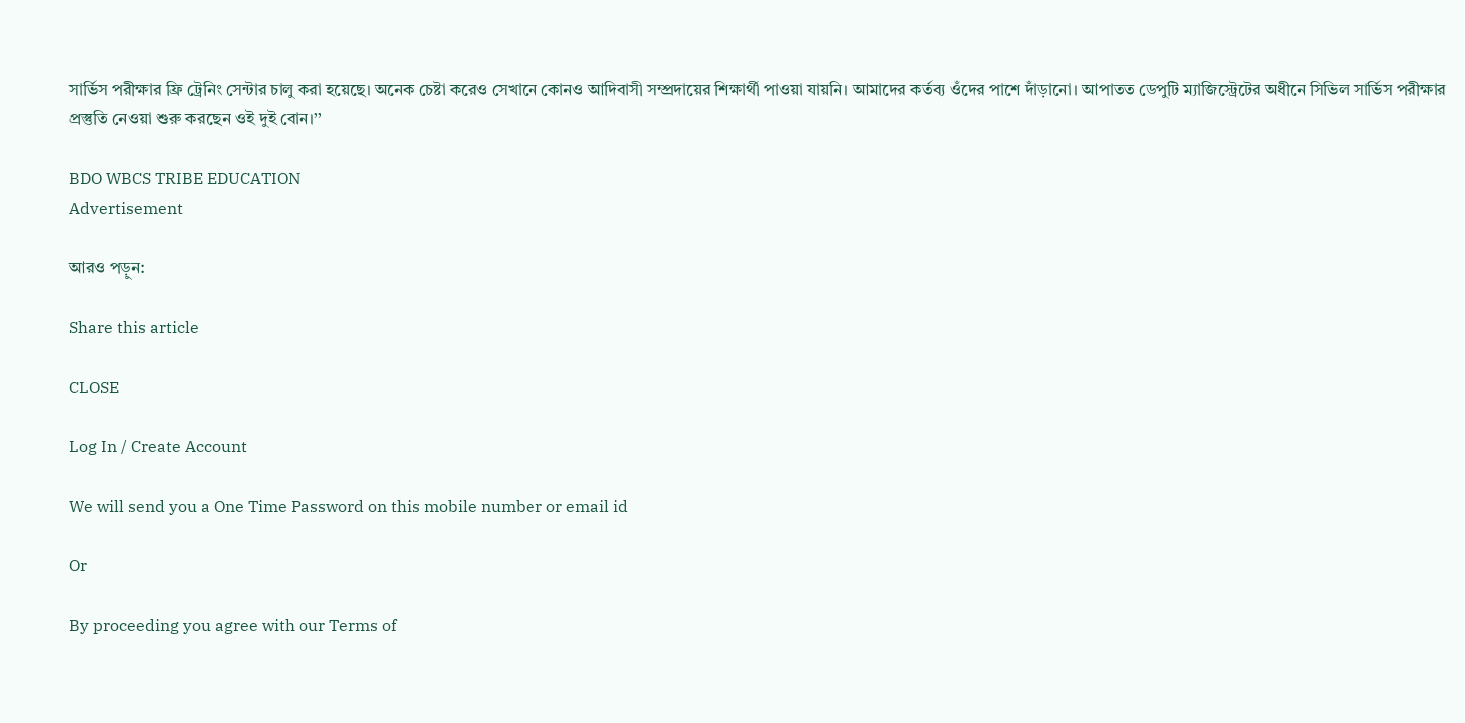সার্ভিস পরীক্ষার ফ্রি ট্রেনিং সেন্টার চালু করা হয়েছে। অনেক চেষ্টা করেও সেখানে কোনও আদিবাসী সম্প্রদায়ের শিক্ষার্থী পাওয়া যায়নি। আমাদের কর্তব্য ওঁদের পাশে দাঁড়ানো। আপাতত ডেপুটি ম্যাজিস্ট্রেটের অধীনে সিভিল সার্ভিস পরীক্ষার প্রস্তুতি নেওয়া শুরু করছেন ওই দুই বোন।’’

BDO WBCS TRIBE EDUCATION
Advertisement

আরও পড়ুন:

Share this article

CLOSE

Log In / Create Account

We will send you a One Time Password on this mobile number or email id

Or

By proceeding you agree with our Terms of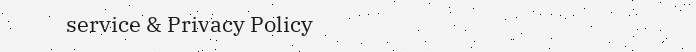service & Privacy Policy